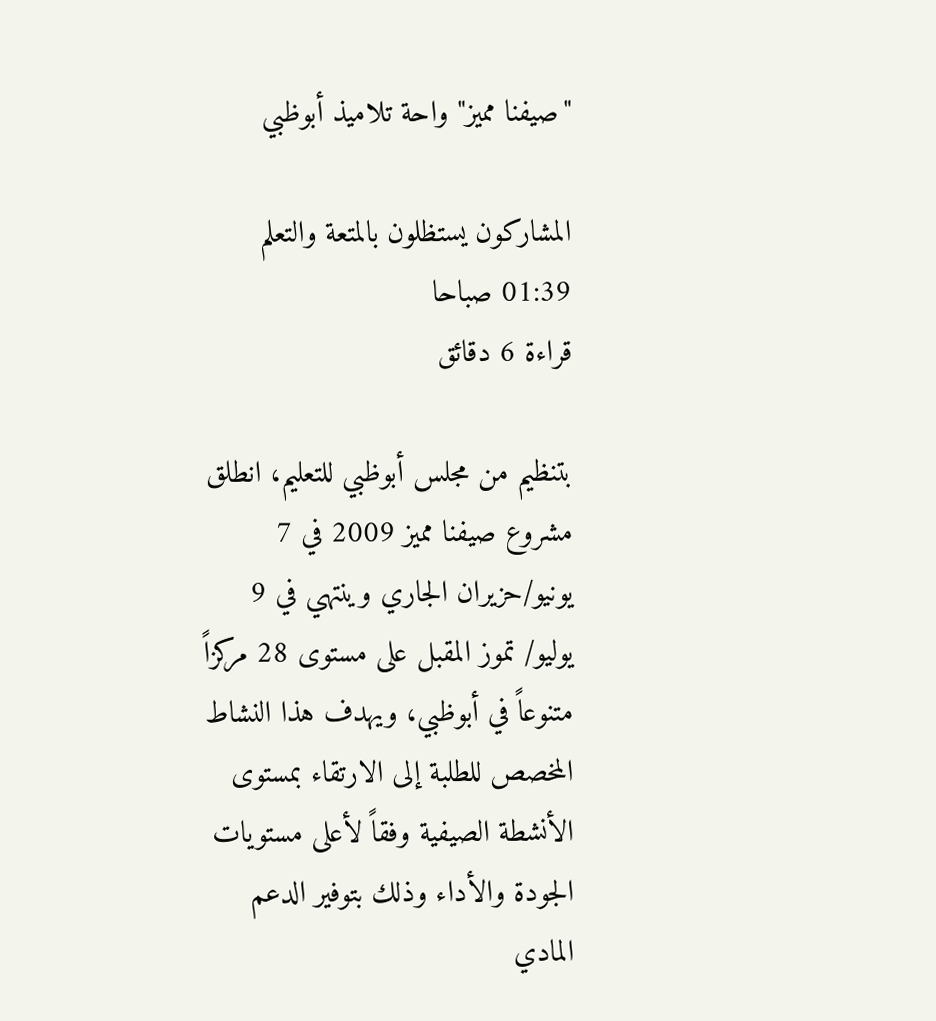"صيفنا مميز" واحة تلاميذ أبوظبي

المشاركون يستظلون بالمتعة والتعلم
01:39 صباحا
قراءة 6 دقائق

بتنظيم من مجلس أبوظبي للتعليم، انطلق مشروع صيفنا مميز 2009 في 7 يونيو/حزيران الجاري وينتهي في 9 يوليو/ تموز المقبل على مستوى 28 مركزاً متنوعاً في أبوظبي، ويهدف هذا النشاط المخصص للطلبة إلى الارتقاء بمستوى الأنشطة الصيفية وفقاً لأعلى مستويات الجودة والأداء وذلك بتوفير الدعم المادي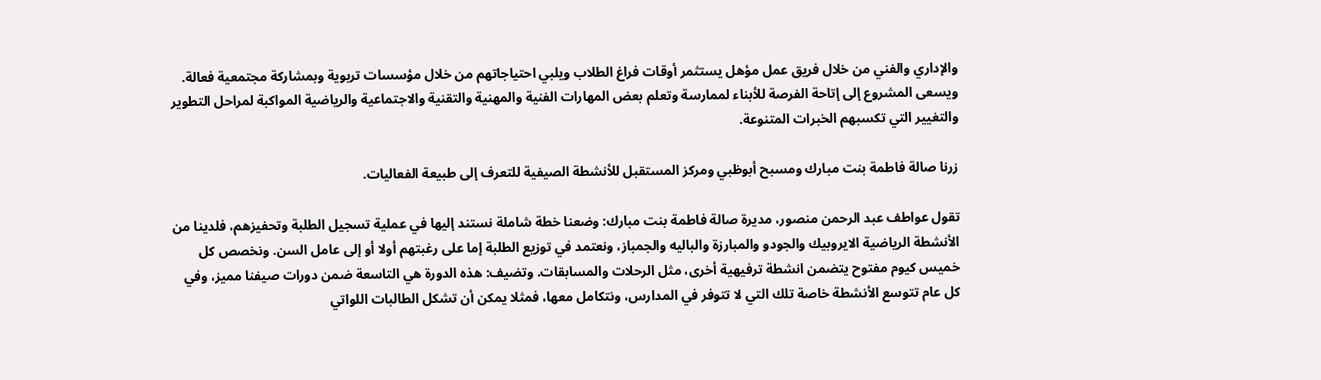والإداري والفني من خلال فريق عمل مؤهل يستثمر أوقات فراغ الطلاب ويلبي احتياجاتهم من خلال مؤسسات تربوية وبمشاركة مجتمعية فعالة. ويسعى المشروع إلى إتاحة الفرصة للأبناء لممارسة وتعلم بعض المهارات الفنية والمهنية والتقنية والاجتماعية والرياضية المواكبة لمراحل التطوير والتغيير التي تكسبهم الخبرات المتنوعة.

زرنا صالة فاطمة بنت مبارك ومسبح أبوظبي ومركز المستقبل للأنشطة الصيفية للتعرف إلى طبيعة الفعاليات.

تقول عواطف عبد الرحمن منصور، مديرة صالة فاطمة بنت مبارك: وضعنا خطة شاملة نستند إليها في عملية تسجيل الطلبة وتحفيزهم، فلدينا من الأنشطة الرياضية الايروبيك والجودو والمبارزة والباليه والجمباز، ونعتمد في توزيع الطلبة إما على رغبتهم أولا أو إلى عامل السن. ونخصص كل خميس كيوم مفتوح يتضمن انشطة ترفيهية أخرى، مثل الرحلات والمسابقات. وتضيف: هذه الدورة هي التاسعة ضمن دورات صيفنا مميز، وفي كل عام تتوسع الأنشطة خاصة تلك التي لا تتوفر في المدارس، ونتكامل معها، فمثلا يمكن أن تشكل الطالبات اللواتي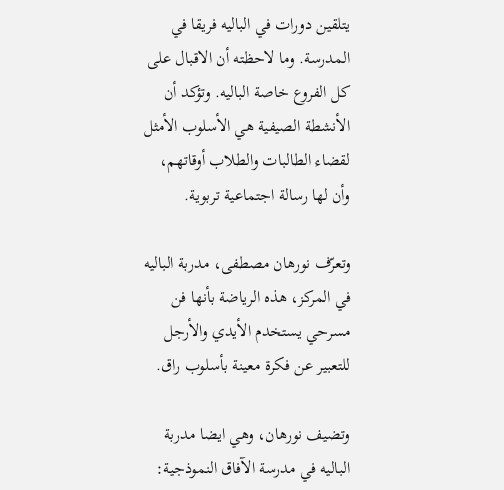يتلقين دورات في الباليه فريقا في المدرسة. وما لاحظته أن الاقبال على كل الفروع خاصة الباليه. وتؤكد أن الأنشطة الصيفية هي الأسلوب الأمثل لقضاء الطالبات والطلاب أوقاتهم، وأن لها رسالة اجتماعية تربوية.

وتعرّف نورهان مصطفى، مدربة الباليه في المركز، هذه الرياضة بأنها فن مسرحي يستخدم الأيدي والأرجل للتعبير عن فكرة معينة بأسلوب راق.

وتضيف نورهان، وهي ايضا مدربة الباليه في مدرسة الآفاق النموذجية: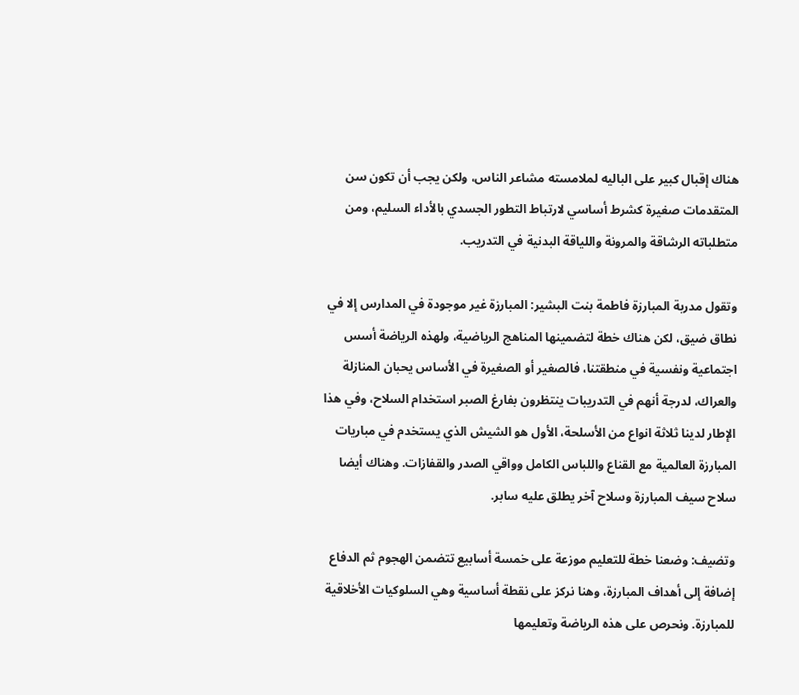هناك إقبال كبير على الباليه لملامسته مشاعر الناس، ولكن يجب أن تكون سن المتقدمات صغيرة كشرط أساسي لارتباط التطور الجسدي بالأداء السليم، ومن متطلباته الرشاقة والمرونة واللياقة البدنية في التدريب.

وتقول مدربة المبارزة فاطمة بنت البشير: المبارزة غير موجودة في المدارس إلا في نطاق ضيق، لكن هناك خطة لتضمينها المناهج الرياضية، ولهذه الرياضة أسس اجتماعية ونفسية في منطقتنا، فالصغير أو الصغيرة في الأساس يحبان المنازلة والعراك، لدرجة أنهم في التدريبات ينتظرون بفارغ الصبر استخدام السلاح، وفي هذا الإطار لدينا ثلاثة انواع من الأسلحة، الأول هو الشيش الذي يستخدم في مباريات المبارزة العالمية مع القناع واللباس الكامل وواقي الصدر والقفازات. وهناك أيضا سلاح سيف المبارزة وسلاح آخر يطلق عليه سابر.

وتضيف: وضعنا خطة للتعليم موزعة على خمسة أسابيع تتضمن الهجوم ثم الدفاع إضافة إلى أهداف المبارزة، وهنا نركز على نقطة أساسية وهي السلوكيات الأخلاقية للمبارزة. ونحرص على هذه الرياضة وتعليمها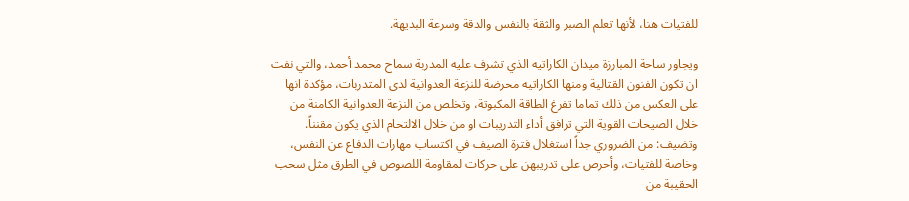للفتيات هنا، لأنها تعلم الصبر والثقة بالنفس والدقة وسرعة البديهة.

ويجاور ساحة المبارزة ميدان الكاراتيه الذي تشرف عليه المدربة سماح محمد أحمد، والتي نفت ان تكون الفنون القتالية ومنها الكاراتيه محرضة للنزعة العدوانية لدى المتدربات، مؤكدة انها على العكس من ذلك تماما تفرغ الطاقة المكبوتة، وتخلص من النزعة العدوانية الكامنة من خلال الصيحات القوية التي ترافق أداء التدريبات او من خلال الالتحام الذي يكون مقنناً. وتضيف: من الضروري جداً استغلال فترة الصيف في اكتساب مهارات الدفاع عن النفس، وخاصة للفتيات، وأحرص على تدريبهن على حركات لمقاومة اللصوص في الطرق مثل سحب الحقيبة من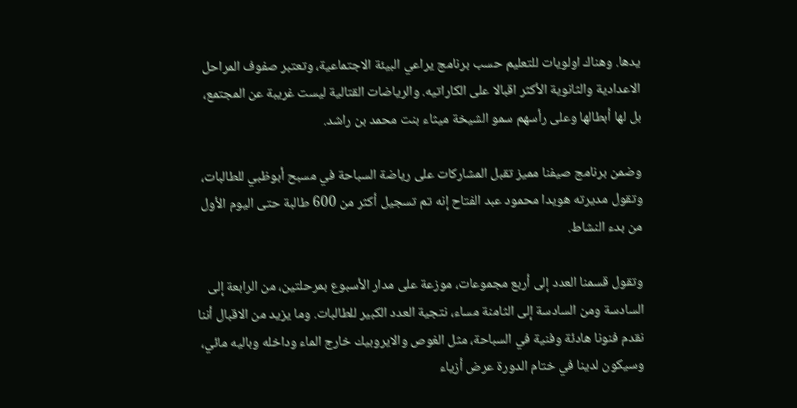يدها. وهناك اولويات للتعليم حسب برنامج يراعي البيئة الاجتماعية، وتعتبر صفوف المراحل الاعدادية والثانوية الأكثر اقبالا على الكاراتيه. والرياضات القتالية ليست غريبة عن المجتمع، بل لها أبطالها وعلى رأسهم سمو الشيخة ميثاء بنت محمد بن راشد.

وضمن برنامج صيفنا مميز تقبل المشاركات على رياضة السباحة في مسبح أبوظبي للطالبات، وتقول مديرته هويدا محمود عبد الفتاح إنه تم تسجيل أكثر من 600 طالبة حتى اليوم الأول من بدء النشاط.

وتقول قسمنا العدد إلى أربع مجموعات، موزعة على مدار الأسبوع بمرحلتين، من الرابعة إلى السادسة ومن السادسة إلى الثامنة مساء، نتجية العدد الكبير للطالبات. وما يزيد من الاقبال أننا نقدم فنونا هادئة وفنية في السباحة، مثل الغوص والايروبيك خارج الماء وداخله وباليه مائي، وسيكون لدينا في ختام الدورة عرض أزياء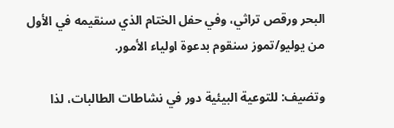البحر ورقص تراثي، وفي حفل الختام الذي سنقيمه في الأول من يوليو/تموز سنقوم بدعوة اولياء الأمور.

وتضيف: للتوعية البيئية دور في نشاطات الطالبات، لذا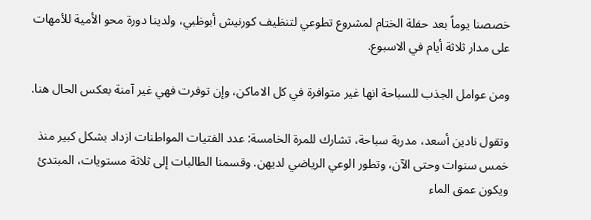خصصنا يوماً بعد حفلة الختام لمشروع تطوعي لتنظيف كورنيش أبوظبي، ولدينا دورة محو الأمية للأمهات على مدار ثلاثة أيام في الاسبوع.

ومن عوامل الجذب للسباحة انها غير متوافرة في كل الاماكن، وإن توفرت فهي غير آمنة بعكس الحال هنا.

وتقول نادين أسعد، مدربة سباحة، تشارك للمرة الخامسة: عدد الفتيات المواطنات ازداد بشكل كبير منذ خمس سنوات وحتى الآن، وتطور الوعي الرياضي لديهن. وقسمنا الطالبات إلى ثلاثة مستويات، المبتدئ ويكون عمق الماء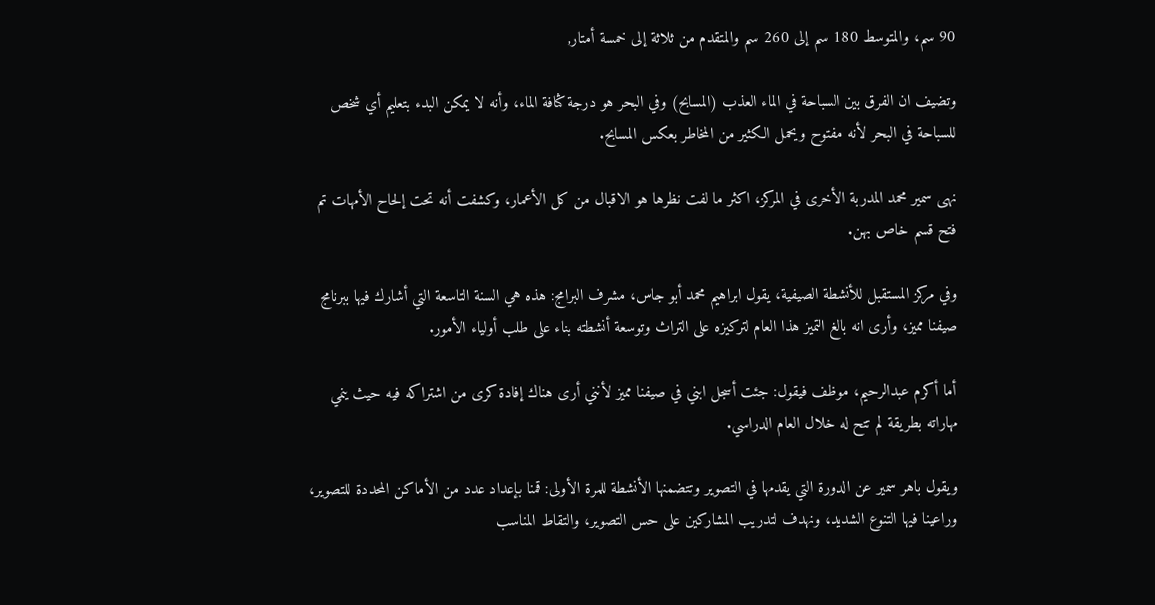90 سم، والمتوسط 180 سم إلى 260 سم والمتقدم من ثلاثة إلى خمسة أمتار,

وتضيف ان الفرق بين السباحة في الماء العذب (المسابح) وفي البحر هو درجة كثافة الماء، وأنه لا يمكن البدء بتعليم أي شخص للسباحة في البحر لأنه مفتوح ويحمل الكثير من المخاطر بعكس المسابح.

نهى سمير محمد المدربة الأخرى في المركز، اكثر ما لفت نظرها هو الاقبال من كل الأعمار، وكشفت أنه تحت إلحاح الأمهات تم فتح قسم خاص بهن.

وفي مركز المستقبل للأنشطة الصيفية، يقول ابراهيم محمد أبو جاس، مشرف البرامج: هذه هي السنة التاسعة التي أشارك فيها ببرنامج صيفنا مميز، وأرى انه بالغ التميز هذا العام لتركيزه على التراث وتوسعة أنشطته بناء على طلب أولياء الأمور.

أما أكرم عبدالرحيم، موظف فيقول: جئت أسجل ابني في صيفنا مميز لأنني أرى هناك إفادة كرى من اشتراكه فيه حيث ينمي مهاراته بطريقة لم تتح له خلال العام الدراسي.

ويقول باهر سمير عن الدورة التي يقدمها في التصوير وتتضمنها الأنشطة للمرة الأولى: قمنا بإعداد عدد من الأماكن المحددة للتصوير، وراعينا فيها التنوع الشديد، ونهدف لتدريب المشاركين على حس التصوير، والتقاط المناسب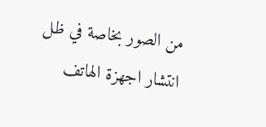من الصور بخاصة في ظل انتشار اجهزة الهاتف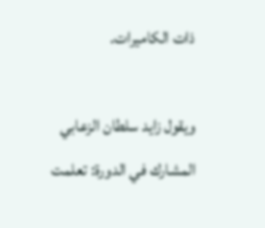ذات الكاميرات.

ويقول زايد سلطان الزعابي المشارك في الدورة: تعلمت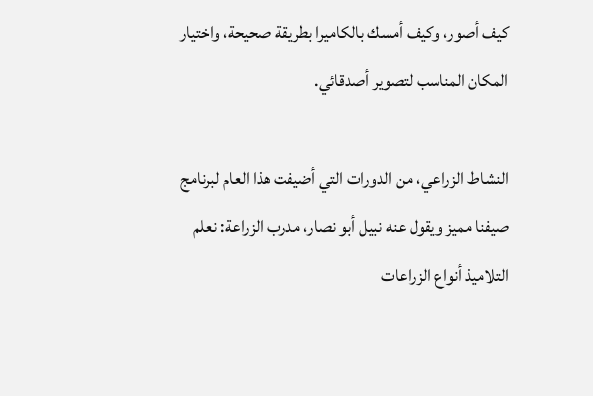كيف أصور، وكيف أمسك بالكاميرا بطريقة صحيحة، واختيار المكان المناسب لتصوير أصدقائي.

النشاط الزراعي، من الدورات التي أضيفت هذا العام لبرنامج صيفنا مميز ويقول عنه نبيل أبو نصار، مدرب الزراعة: نعلم التلاميذ أنواع الزراعات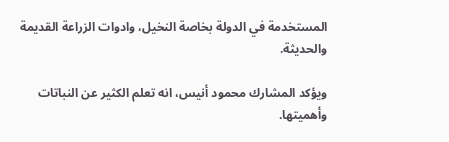المستخدمة في الدولة بخاصة النخيل، وادوات الزراعة القديمة والحديثة.

ويؤكد المشارك محمود أنيس، انه تعلم الكثير عن النباتات وأهميتها.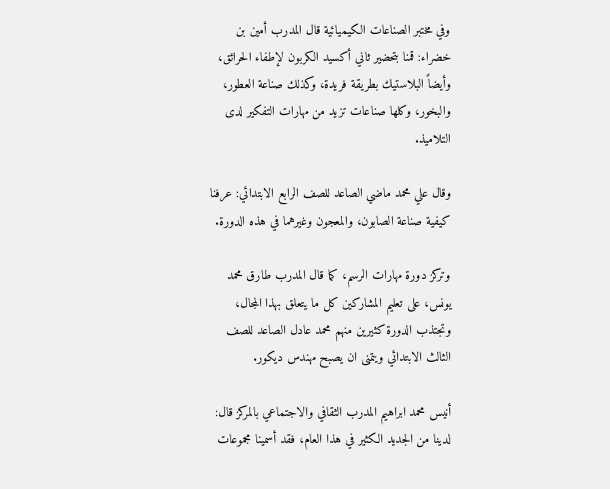وفي مختبر الصناعات الكيميائية قال المدرب أمين بن خضراء: قمنا بتحضير ثاني أكسيد الكربون لإطفاء الحرائق، وأيضاً البلاستيك بطريقة فريدة، وكذلك صناعة العطور، والبخور، وكلها صناعات تزيد من مهارات التفكير لدى التلاميذ.

وقال علي محمد ماضي الصاعد للصف الرابع الابتدائي: عرفنا كيفية صناعة الصابون، والمعجون وغيرهما في هذه الدورة.

وتركز دورة مهارات الرسم، كما قال المدرب طارق محمد يونس، على تعليم المشاركين كل ما يتعلق بهذا المجال، وتجتذب الدورة كثيرين منهم محمد عادل الصاعد للصف الثالث الابتدائي ويتمنى ان يصبح مهندس ديكور.

أنيس محمد ابراهيم المدرب الثقافي والاجتماعي بالمركز قال: لدينا من الجديد الكثير في هذا العام، فقد أسمينا مجموعات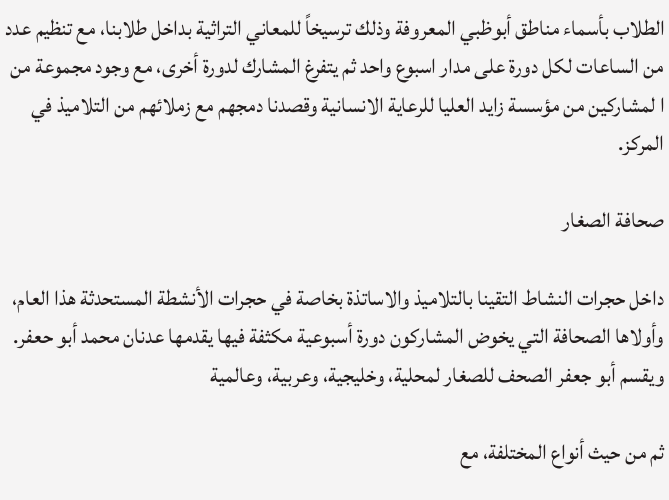الطلاب بأسماء مناطق أبوظبي المعروفة وذلك ترسيخاً للمعاني التراثية بداخل طلابنا، مع تنظيم عدد من الساعات لكل دورة على مدار اسبوع واحد ثم يتفرغ المشارك لدورة أخرى، مع وجود مجموعة من ا لمشاركين من مؤسسة زايد العليا للرعاية الانسانية وقصدنا دمجهم مع زملائهم من التلاميذ في المركز.

صحافة الصغار

داخل حجرات النشاط التقينا بالتلاميذ والاساتذة بخاصة في حجرات الأنشطة المستحدثة هذا العام، وأولاها الصحافة التي يخوض المشاركون دورة أسبوعية مكثفة فيها يقدمها عدنان محمد أبو حعفر. ويقسم أبو جعفر الصحف للصغار لمحلية، وخليجية، وعربية، وعالمية

ثم من حيث أنواع المختلفة، مع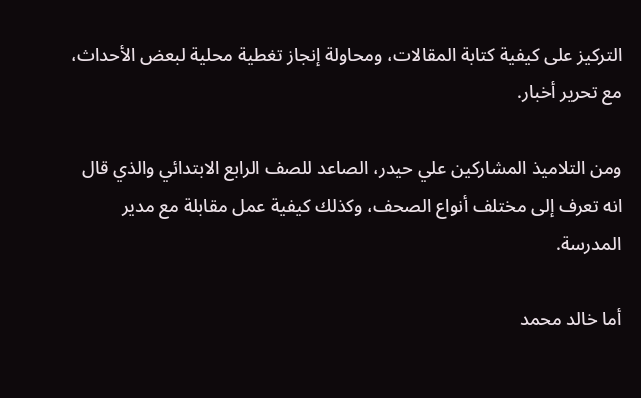التركيز على كيفية كتابة المقالات، ومحاولة إنجاز تغطية محلية لبعض الأحداث، مع تحرير أخبار.

ومن التلاميذ المشاركين علي حيدر، الصاعد للصف الرابع الابتدائي والذي قال انه تعرف إلى مختلف أنواع الصحف، وكذلك كيفية عمل مقابلة مع مدير المدرسة.

أما خالد محمد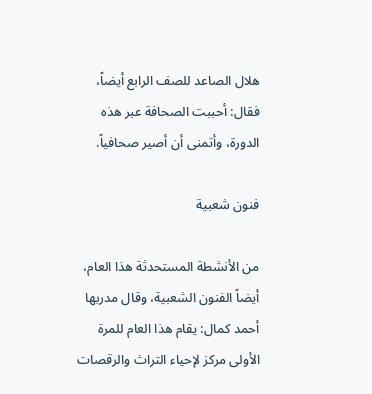هلال الصاعد للصف الرابع أيضاً، فقال: أحببت الصحافة عبر هذه الدورة، وأتمنى أن أصير صحافياً.

فنون شعبية

من الأنشطة المستحدثة هذا العام، أيضاً الفنون الشعبية، وقال مدربها أحمد كمال: يقام هذا العام للمرة الأولى مركز لإحياء التراث والرقصات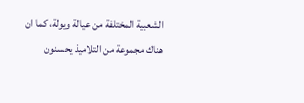الشعبية المختلفة من عيالة ويولة، كما ان هناك مجموعة من التلاميذ يحسنون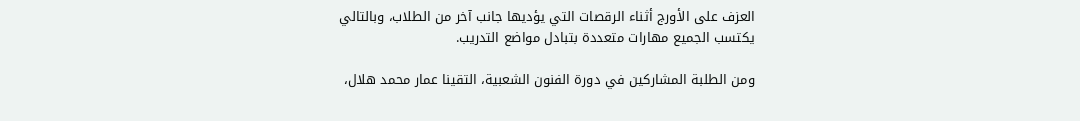العزف على الأورج أثناء الرقصات التي يؤديها جانب آخر من الطلاب، وبالتالي يكتسب الجميع مهارات متعددة بتبادل مواضع التدريب.

ومن الطلبة المشاركين في دورة الفنون الشعبية، التقينا عمار محمد هلال،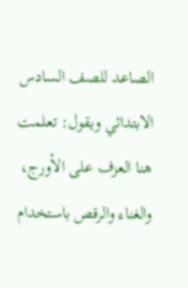الصاعد للصف السادس الابتدائي ويقول: تعلمت هنا العزف على الأورج، والغناء والرقص باستخدام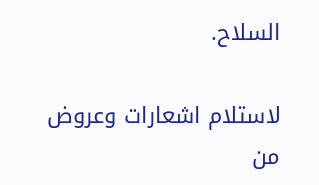السلاح.

لاستلام اشعارات وعروض من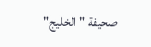صحيفة "الخليج"